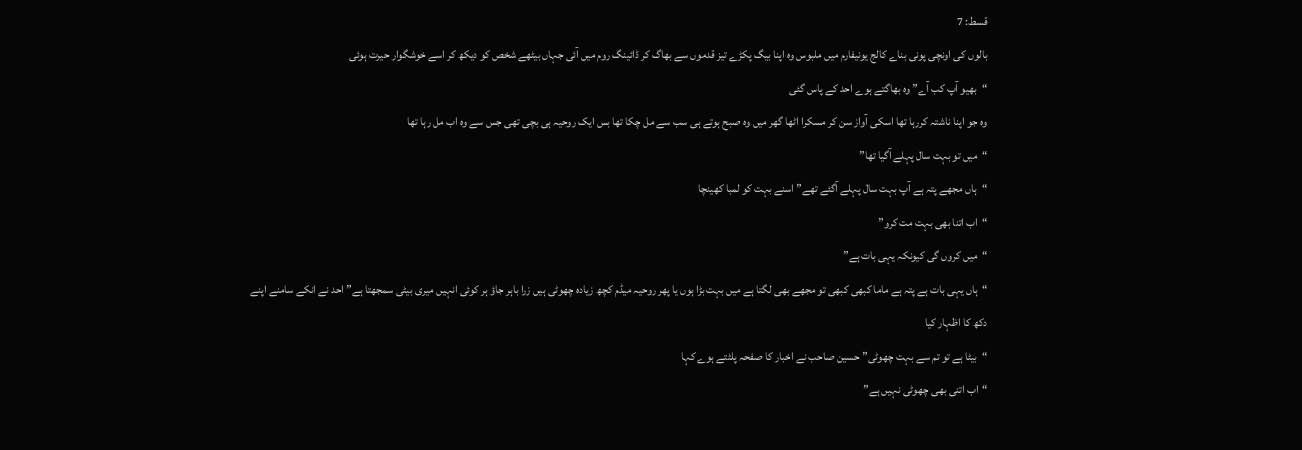قسط: 7
بالوں کی اونچی پونی بناے کالج یونیفارم میں ملبوس وہ اپنا بیگ پکڑے تیز قدموں سے بھاگ کر ڈائینگ روم میں آئی جہاں بیٹھے شخص کو دیکھ کر اسے خوشگوار حیرت ہوئی
“بھیو آپ کب آے” وہ بھاگتے ہوے احد کے پاس گئی
وہ جو اپنا ناشتہ کررہا تھا اسکی آواز سن کر مسکرا اٹھا گھر میں وہ صبح ہوتے ہی سب سے مل چکا تھا بس ایک روحیہ ہی بچی تھی جس سے وہ اب مل رہا تھا
“میں تو بہت سال پہلے آگیا تھا”
“ہاں مجھے پتہ ہے آپ بہت سال پہلے آگئے تھے” اسنے بہت کو لمبا کھینچا
“اب اتنا بھی بہت مت کرو”
“میں کروں گی کیونکہ یہی بات ہے”
“ہاں یہی بات ہے پتہ ہے ماما کبھی کبھی تو مجھے بھی لگتا ہے میں بہت بڑا ہوں یا پھر روحیہ میڈم کچھ زیادہ چھوٹی ہیں زرا باہر جاؤ ہر کوئی انہیں میری بیٹی سمجھتا ہے” احد نے انکے سامنے اپنے دکھ کا اظہار کیا
“بیٹا ہے تو تم سے بہت چھوٹی” حسین صاحب نے اخبار کا صفحہ پلٹتے ہوے کہا
“اب اتنی بھی چھوٹی نہیں ہے”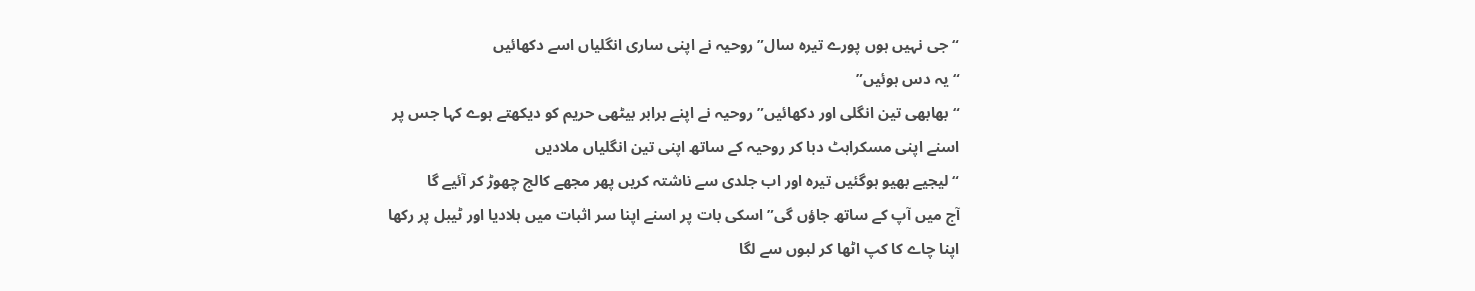“جی نہیں ہوں پورے تیرہ سال” روحیہ نے اپنی ساری انگلیاں اسے دکھائیں
“یہ دس ہوئیں”
“بھابھی تین انگلی اور دکھائیں” روحیہ نے اپنے برابر بیٹھی حریم کو دیکھتے ہوے کہا جس پر اسنے اپنی مسکراہٹ دبا کر روحیہ کے ساتھ اپنی تین انگلیاں ملادیں
“لیجیے بھیو ہوگئیں تیرہ اور اب جلدی سے ناشتہ کریں پھر مجھے کالج چھوڑ کر آئیے گا
آج میں آپ کے ساتھ جاؤں گی”اسکی بات پر اسنے اپنا سر اثبات میں ہلادیا اور ٹیبل پر رکھا اپنا چاے کا کپ اٹھا کر لبوں سے لگا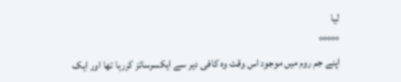لیا
°°°°°
اپنے جم روم میں موجود اس وقت وہ کافی دیر سے ایکسرسائز کررہا تھا اور ایک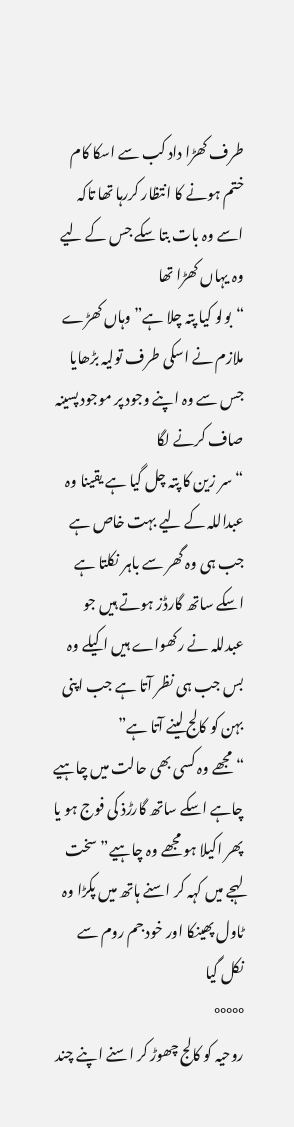طرف کھڑا داد کب سے اسکا کام ختم ہونے کا انتظار کررہا تھا تاکہ اسے وہ بات بتا سکے جس کے لیے وہ یہاں کھڑا تھا
“بولو کیا پتہ چلا ہے” وہاں کھڑے ملازم نے اسکی طرف تولیہ بڑھایا جس سے وہ اپنے وجود پر موجود پسینہ صاف کرنے لگا
“سر زین کا پتہ چل گیا ہے یقینا وہ عبداللہ کے لیے بہت خاص ہے جب ہی وہ گھر سے باہر نکلتا ہے اسکے ساتھ گارڈز ہوتے ہیں جو عبدللہ نے رکھواے ہیں اکیلے وہ بس جب ہی نظر آتا ہے جب اپنی بہن کو کالج لینے آتا ہے”
“مجھے وہ کسی بھی حالت میں چاہیے چاہے اسکے ساتھ گارڑذ کی فوج ہو یا پھر اکیلا ہو مجھے وہ چاہیے” سخت لہجے میں کہہ کر اسنے ہاتھ میں پکڑا وہ ٹاول پھینکا اور خود جم روم سے نکل گیا
°°°°°
روحیہ کو کالج چھوڑ کر اسنے اپنے چند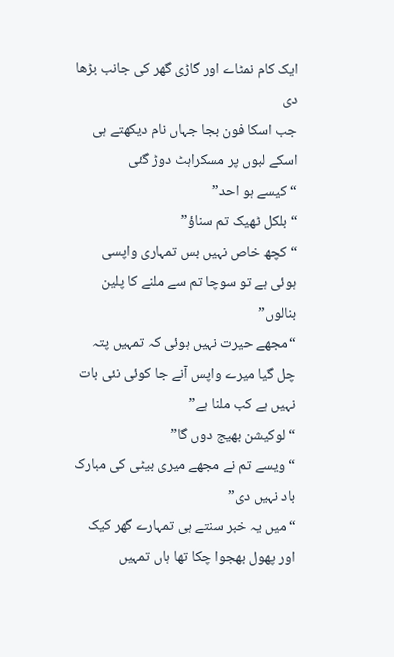ایک کام نمٹاے اور گاڑی گھر کی جانب بڑھا دی
جب اسکا فون بجا جہاں نام دیکھتے ہی اسکے لبوں پر مسکراہٹ دوڑ گئی
“کیسے ہو احد”
“بلکل ٹھیک تم سناؤ”
“کچھ خاص نہیں بس تمہاری واپسی ہوئی ہے تو سوچا تم سے ملنے کا پلین بنالوں”
“مجھے حیرت نہیں ہوئی کہ تمہیں پتہ چل گیا میرے واپس آنے جا کوئی نئی بات نہیں ہے کب ملنا ہے”
“لوکیشن بھیج دوں گا”
“ویسے تم نے مجھے میری بیٹی کی مبارک باد نہیں دی”
“میں یہ خبر سنتے ہی تمہارے گھر کیک اور پھول بھجوا چکا تھا ہاں تمہیں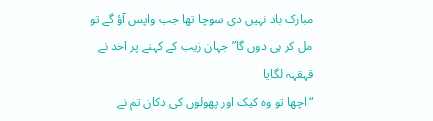مبارک باد نہیں دی سوچا تھا جب واپس آؤ گے تو مل کر ہی دوں گا” جہان زیب کے کہنے پر احد نے قہقہہ لگایا
“اچھا تو وہ کیک اور پھولوں کی دکان تم نے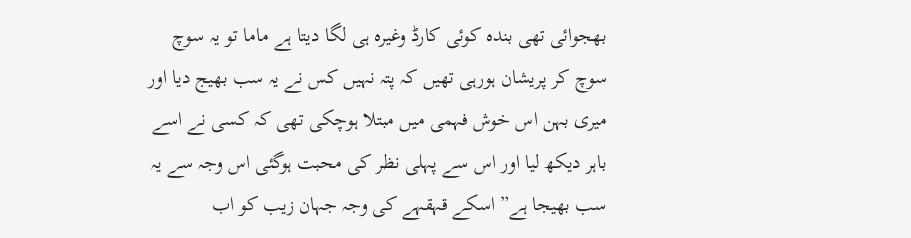بھجوائی تھی بندہ کوئی کارڈ وغیرہ ہی لگا دیتا ہے ماما تو یہ سوچ سوچ کر پریشان ہورہی تھیں کہ پتہ نہیں کس نے یہ سب بھیج دیا اور میری بہن اس خوش فہمی میں مبتلا ہوچکی تھی کہ کسی نے اسے باہر دیکھ لیا اور اس سے پہلی نظر کی محبت ہوگئی اس وجہ سے یہ سب بھیجا ہے” اسکے قہقہے کی وجہ جہان زیب کو اب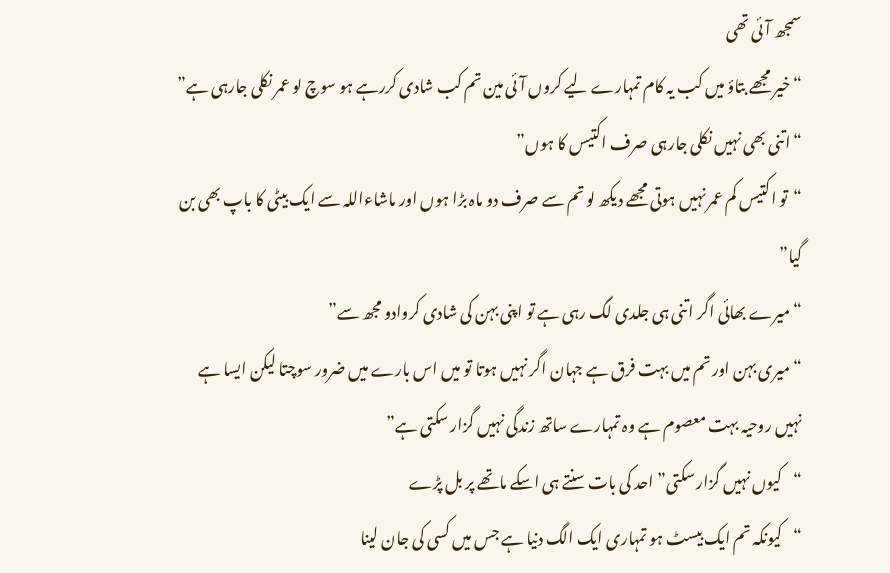سمجھ آئی تھی
“خیر مجھے بتاؤ میں کب یہ کام تمہارے لیے کروں آئی مین تم کب شادی کررہے ہو سوچ لو عمر نکلی جارہی ہے”
“اتنی بھی نہیں نکلی جارہی صرف اکتیس کا ہوں”
“تو اکتیس کم عمر نہیں ہوتی مجھے دیکھ لو تم سے صرف دو ماہ بڑا ہوں اور ماشاءاللہ سے ایک بیٹی کا باپ بھی بن گیا”
“میرے بھائی اگر اتنی ہی جلدی لگ رہی ہے تو اپنی بہن کی شادی کروادو مجھ سے”
“میری بہن اور تم میں بہت فرق ہے جہان اگر نہیں ہوتا تو میں اس بارے میں ضرور سوچتا لیکن ایسا ہے نہیں روحیہ بہت معصوم ہے وہ تمہارے ساتھ زندگی نہیں گزار سکتی ہے”
“کیوں نہیں گزار سکتی” احد کی بات سنتے ہی اسکے ماتھے پر بل پڑے
“کیونکہ تم ایک بیسٹ ہو تمہاری ایک الگ دنیا ہے جس میں کسی کی جان لینا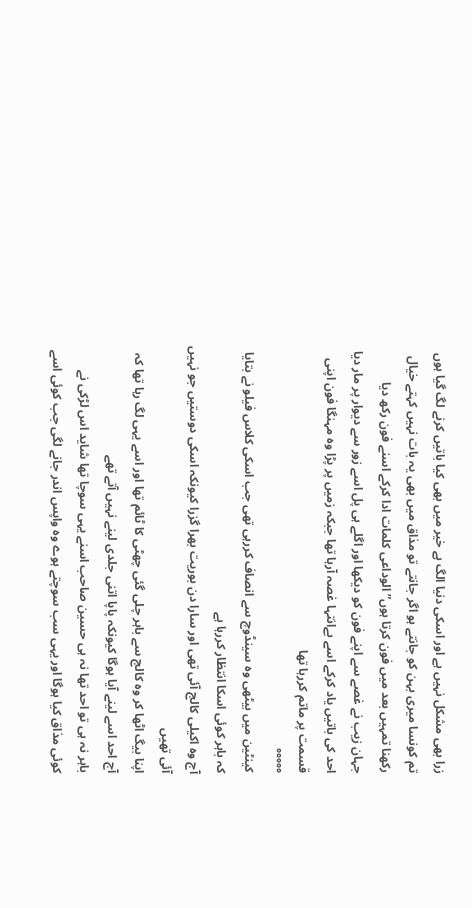زرا بھی مشکل نہیں ہے اور اسکی دنیا الگ ہے خیر میں بھی کیا باتیں کرنے لگ گیا ہوں تم کونسا میری بہن کو جانتے ہو اگر جانتے تو مذاق میں بھی یہ بات نہیں کہتے خیال رکھنا تمہیں بعد میں فون کرتا ہوں” الوداعی کلمات ادا کرکے اسنے فون رکھ دیا
جہان زیب نے غصے سے اپنے فون کو دیکھا اور اگلے ہی پل اسے زور سے دیوار پر مار دیا احد کی باتیں یاد کرکے اسے بےانتہا غصہ آرہا تھا جبکہ زمیں پر پڑا وہ مہنگا فون اپنی قسمت پر ماتم کررہا تھا
°°°°°
کینٹین میں بیٹھی وہ سینڈوچ سے انصاف کررہی تھی جب اسکی کلاس فیلو نے بتایا کہ باہر کوئی اسکا انتظار کررہا ہے
آج وہ اکیلی کالج آئی تھی اور سارا دن بوریت بھرا گزرا کیونکہ اسکی دوستیں جو نہیں آئی تھیں
اپنا بیگ اٹھا کر وہ کالج سے باہر چلی گئی چھٹی کا ٹائم تھا اور اسے یہی لگ رہا تھا کہ آج احد اسے لینے آیا ہوگا کیونکہ پاپا اتنی جلدی لینے نہیں آتے تھے
باہر نہ ہی تو احد تھا نہ ہی حسین صاحب اسنے یہی سوچا تھا شاید اس لڑکی نے کوئی مذاق کیا ہوگا اور یہی سب سوچتے ہوے وہ واپس اندر جانے لگی جب کوئی اسے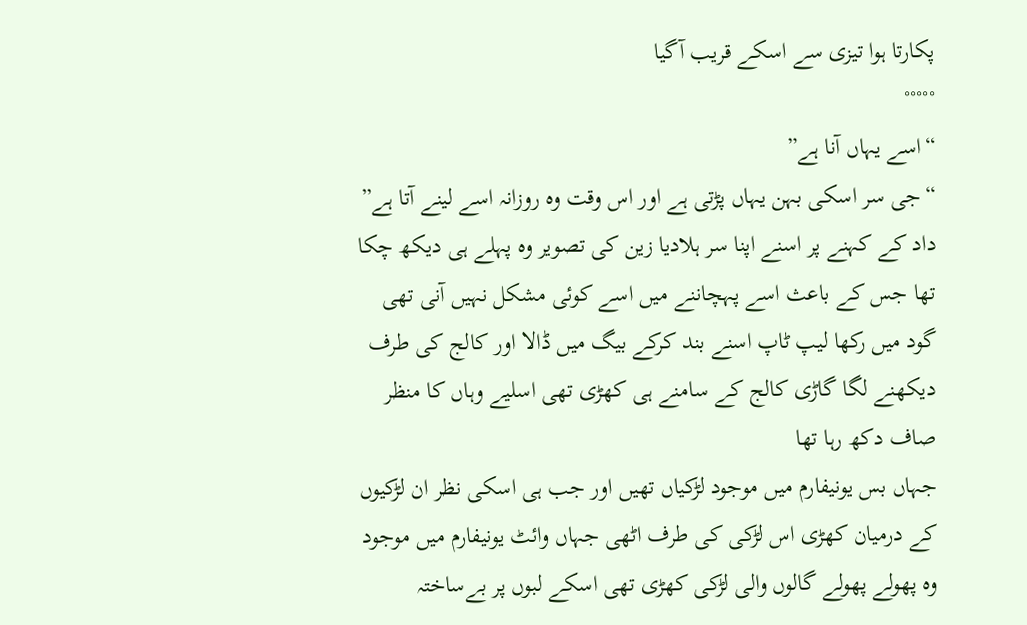پکارتا ہوا تیزی سے اسکے قریب آگیا
°°°°°
“اسے یہاں آنا ہے”
“جی سر اسکی بہن یہاں پڑتی ہے اور اس وقت وہ روزانہ اسے لینے آتا ہے” داد کے کہنے پر اسنے اپنا سر ہلادیا زین کی تصویر وہ پہلے ہی دیکھ چکا تھا جس کے باعث اسے پہچاننے میں اسے کوئی مشکل نہیں آنی تھی
گود میں رکھا لیپ ٹاپ اسنے بند کرکے بیگ میں ڈالا اور کالج کی طرف دیکھنے لگا گاڑی کالج کے سامنے ہی کھڑی تھی اسلیے وہاں کا منظر صاف دکھ رہا تھا
جہاں بس یونیفارم میں موجود لڑکیاں تھیں اور جب ہی اسکی نظر ان لڑکیوں کے درمیان کھڑی اس لڑکی کی طرف اٹھی جہاں وائٹ یونیفارم میں موجود وہ پھولے پھولے گالوں والی لڑکی کھڑی تھی اسکے لبوں پر بےساختہ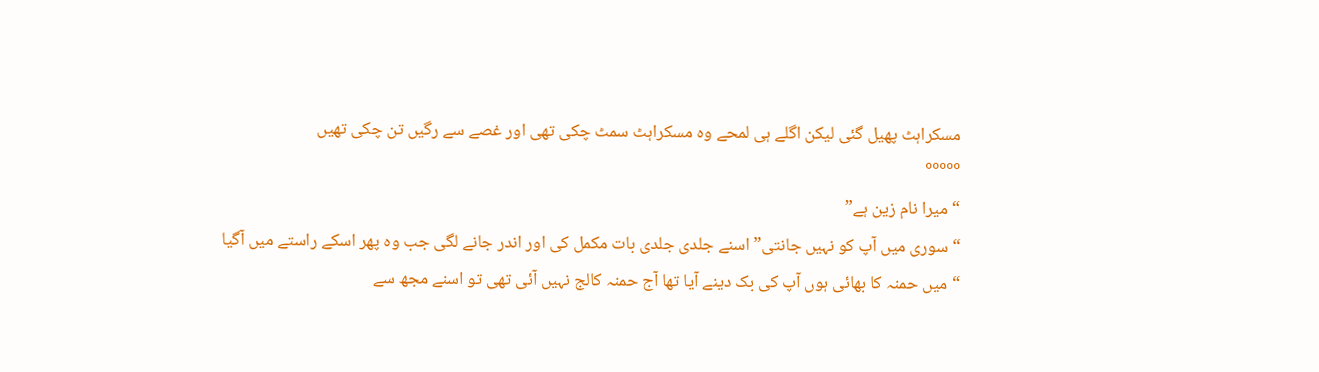مسکراہٹ پھیل گئی لیکن اگلے ہی لمحے وہ مسکراہٹ سمٹ چکی تھی اور غصے سے رگیں تن چکی تھیں
°°°°°
“میرا نام زین ہے”
“سوری میں آپ کو نہیں جانتی” اسنے جلدی جلدی بات مکمل کی اور اندر جانے لگی جب وہ پھر اسکے راستے میں آگیا
“میں حمنہ کا بھائی ہوں آپ کی بک دینے آیا تھا آج حمنہ کالج نہیں آئی تھی تو اسنے مجھ سے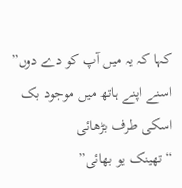کہا کہ یہ میں آپ کو دے دوں” اسنے اپنے ہاتھ میں موجود بک اسکی طرف بڑھائی
“تھینک یو بھائی”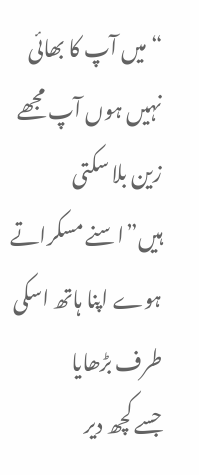“میں آپ کا بھائی نہیں ہوں آپ مجھے زین بلا سکتی ہیں”اسنے مسکراتے ہوے اپنا ہاتھ اسکی طرف بڑھایا
جسے کچھ دیر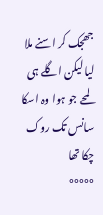جھجک کر اسنے ملا لیا لیکن اگلے ہی لمحے جو ہوا وہ اسکا سانس تک روک چکا تھا
°°°°°